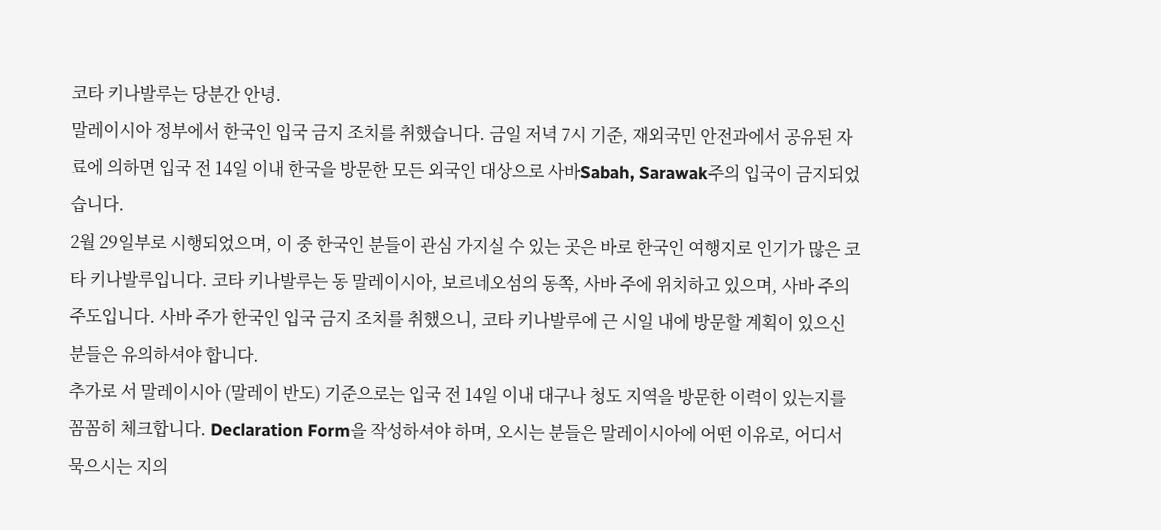코타 키나발루는 당분간 안녕.
말레이시아 정부에서 한국인 입국 금지 조치를 취했습니다. 금일 저녁 7시 기준, 재외국민 안전과에서 공유된 자료에 의하면 입국 전 14일 이내 한국을 방문한 모든 외국인 대상으로 사바Sabah, Sarawak주의 입국이 금지되었습니다.
2월 29일부로 시행되었으며, 이 중 한국인 분들이 관심 가지실 수 있는 곳은 바로 한국인 여행지로 인기가 많은 코타 키나발루입니다. 코타 키나발루는 동 말레이시아, 보르네오섬의 동쪽, 사바 주에 위치하고 있으며, 사바 주의 주도입니다. 사바 주가 한국인 입국 금지 조치를 취했으니, 코타 키나발루에 근 시일 내에 방문할 계획이 있으신 분들은 유의하셔야 합니다.
추가로 서 말레이시아 (말레이 반도) 기준으로는 입국 전 14일 이내 대구나 청도 지역을 방문한 이력이 있는지를 꼼꼼히 체크합니다. Declaration Form을 작성하셔야 하며, 오시는 분들은 말레이시아에 어떤 이유로, 어디서 묵으시는 지의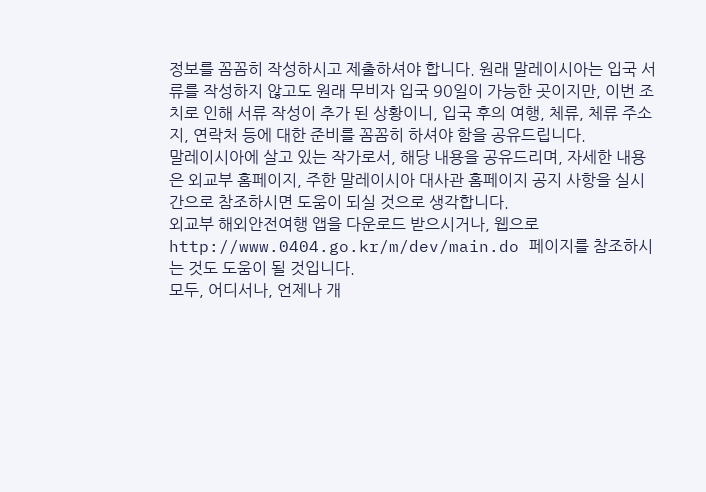정보를 꼼꼼히 작성하시고 제출하셔야 합니다. 원래 말레이시아는 입국 서류를 작성하지 않고도 원래 무비자 입국 90일이 가능한 곳이지만, 이번 조치로 인해 서류 작성이 추가 된 상황이니, 입국 후의 여행, 체류, 체류 주소지, 연락처 등에 대한 준비를 꼼꼼히 하셔야 함을 공유드립니다.
말레이시아에 살고 있는 작가로서, 해당 내용을 공유드리며, 자세한 내용은 외교부 홈페이지, 주한 말레이시아 대사관 홈페이지 공지 사항을 실시간으로 참조하시면 도움이 되실 것으로 생각합니다.
외교부 해외안전여행 앱을 다운로드 받으시거나, 웹으로 http://www.0404.go.kr/m/dev/main.do 페이지를 참조하시는 것도 도움이 될 것입니다.
모두, 어디서나, 언제나 개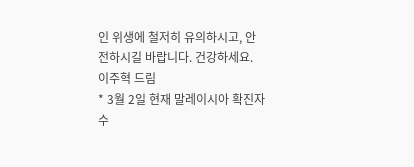인 위생에 철저히 유의하시고, 안전하시길 바랍니다. 건강하세요.
이주혁 드림
* 3월 2일 현재 말레이시아 확진자 수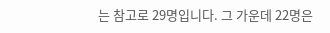는 참고로 29명입니다. 그 가운데 22명은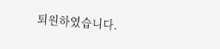퇴원하였습니다.